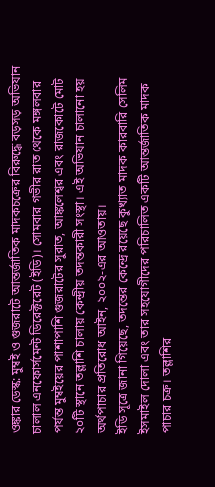ওঙ্কার ডেস্ক: মুম্বই ও গুজরাটে আন্তর্জাতিক মাদকচক্রের বিরুদ্ধে বড়সড় অভিযান চালাল এনফোর্সমেন্ট ডিরেক্টরেট (ইডি)। সোমবার গভীর রাত থেকে মঙ্গলবার পর্যন্ত মুম্বইয়ের পাশাপাশি গুজরাটের সুরাত, আঙ্কলেশ্বর এবং রাজকোটে মোট ২০টি স্থানে তল্লাশি চালায় কেন্দ্রীয় তদন্তকারী সংস্থা। এই অভিযান চালানো হয় অর্থপাচার প্রতিরোধ আইন, ২০০২-এর আওতায়।
ইডি সূত্রে জানা গিয়েছে, তদন্তের কেন্দ্রে রয়েছে কুখ্যাত মাদক কারবারি সেলিম ইসমাইল দোলা এবং তার সহযোগীদের পরিচালিত একটি আন্তর্জাতিক মাদক পাচার চক্র। তল্লাশির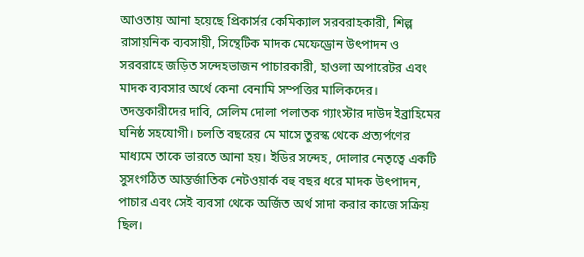আওতায় আনা হয়েছে প্রিকার্সর কেমিক্যাল সরবরাহকারী, শিল্প রাসায়নিক ব্যবসায়ী, সিন্থেটিক মাদক মেফেড্রোন উৎপাদন ও সরবরাহে জড়িত সন্দেহভাজন পাচারকারী, হাওলা অপারেটর এবং মাদক ব্যবসার অর্থে কেনা বেনামি সম্পত্তির মালিকদের।
তদন্তকারীদের দাবি, সেলিম দোলা পলাতক গ্যাংস্টার দাউদ ইব্রাহিমের ঘনিষ্ঠ সহযোগী। চলতি বছরের মে মাসে তুরস্ক থেকে প্রত্যর্পণের মাধ্যমে তাকে ভারতে আনা হয়। ইডির সন্দেহ, দোলার নেতৃত্বে একটি সুসংগঠিত আন্তর্জাতিক নেটওয়ার্ক বহু বছর ধরে মাদক উৎপাদন, পাচার এবং সেই ব্যবসা থেকে অর্জিত অর্থ সাদা করার কাজে সক্রিয় ছিল।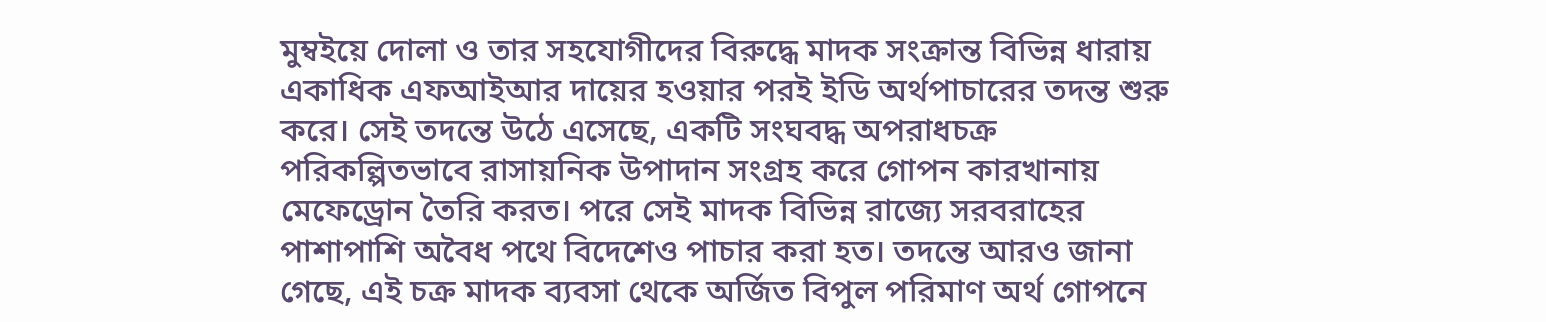মুম্বইয়ে দোলা ও তার সহযোগীদের বিরুদ্ধে মাদক সংক্রান্ত বিভিন্ন ধারায় একাধিক এফআইআর দায়ের হওয়ার পরই ইডি অর্থপাচারের তদন্ত শুরু করে। সেই তদন্তে উঠে এসেছে, একটি সংঘবদ্ধ অপরাধচক্র পরিকল্পিতভাবে রাসায়নিক উপাদান সংগ্রহ করে গোপন কারখানায় মেফেড্রোন তৈরি করত। পরে সেই মাদক বিভিন্ন রাজ্যে সরবরাহের পাশাপাশি অবৈধ পথে বিদেশেও পাচার করা হত। তদন্তে আরও জানা গেছে, এই চক্র মাদক ব্যবসা থেকে অর্জিত বিপুল পরিমাণ অর্থ গোপনে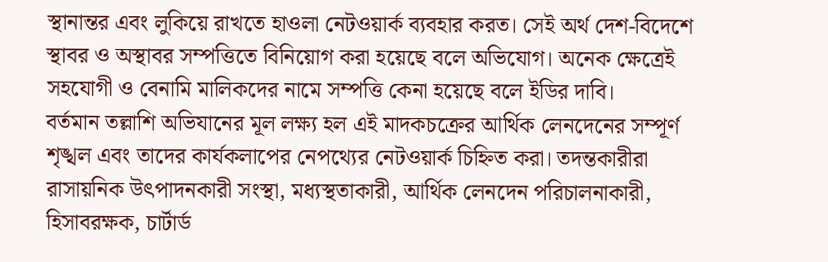স্থানান্তর এবং লুকিয়ে রাখতে হাওলা নেটওয়ার্ক ব্যবহার করত। সেই অর্থ দেশ-বিদেশে স্থাবর ও অস্থাবর সম্পত্তিতে বিনিয়োগ করা হয়েছে বলে অভিযোগ। অনেক ক্ষেত্রেই সহযোগী ও বেনামি মালিকদের নামে সম্পত্তি কেনা হয়েছে বলে ইডির দাবি।
বর্তমান তল্লাশি অভিযানের মূল লক্ষ্য হল এই মাদকচক্রের আর্থিক লেনদেনের সম্পূর্ণ শৃঙ্খল এবং তাদের কার্যকলাপের নেপথ্যের নেটওয়ার্ক চিহ্নিত করা। তদন্তকারীরা রাসায়নিক উৎপাদনকারী সংস্থা, মধ্যস্থতাকারী, আর্থিক লেনদেন পরিচালনাকারী, হিসাবরক্ষক, চার্টার্ড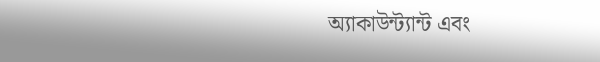অ্যাকাউন্ট্যান্ট এবং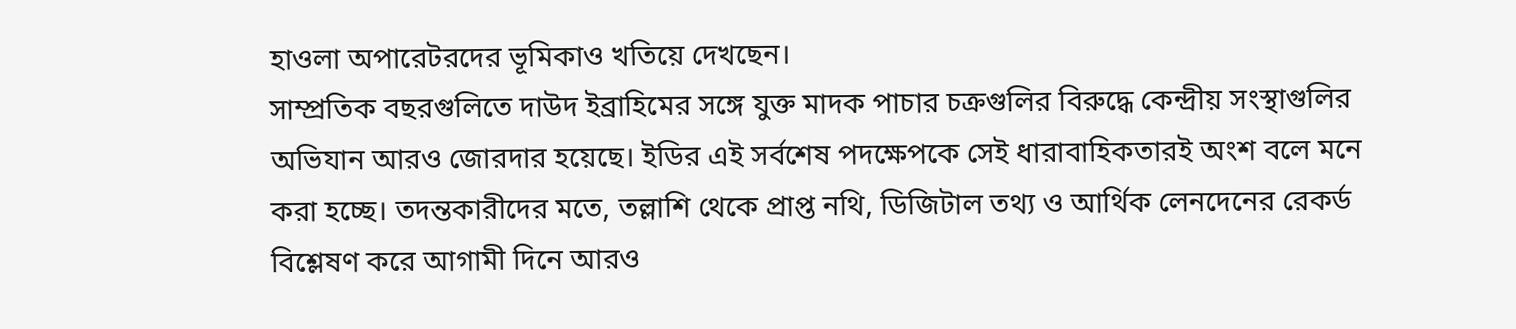হাওলা অপারেটরদের ভূমিকাও খতিয়ে দেখছেন।
সাম্প্রতিক বছরগুলিতে দাউদ ইব্রাহিমের সঙ্গে যুক্ত মাদক পাচার চক্রগুলির বিরুদ্ধে কেন্দ্রীয় সংস্থাগুলির অভিযান আরও জোরদার হয়েছে। ইডির এই সর্বশেষ পদক্ষেপকে সেই ধারাবাহিকতারই অংশ বলে মনে করা হচ্ছে। তদন্তকারীদের মতে, তল্লাশি থেকে প্রাপ্ত নথি, ডিজিটাল তথ্য ও আর্থিক লেনদেনের রেকর্ড বিশ্লেষণ করে আগামী দিনে আরও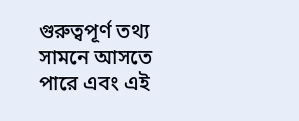গুরুত্বপূর্ণ তথ্য সামনে আসতে পারে এবং এই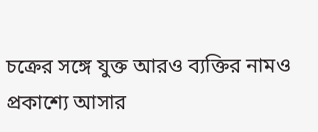চক্রের সঙ্গে যুক্ত আরও ব্যক্তির নামও প্রকাশ্যে আসার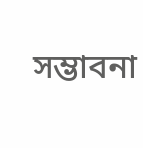সম্ভাবনা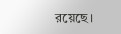রয়েছে।